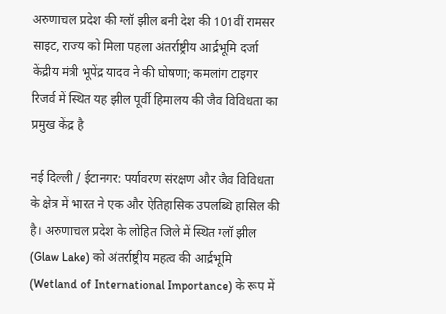अरुणाचल प्रदेश की ग्लॉ झील बनी देश की 101वीं रामसर साइट, राज्य को मिला पहला अंतर्राष्ट्रीय आर्द्रभूमि दर्जा
केंद्रीय मंत्री भूपेंद्र यादव ने की घोषणा; कमलांग टाइगर रिजर्व में स्थित यह झील पूर्वी हिमालय की जैव विविधता का प्रमुख केंद्र है

नई दिल्ली / ईटानगर: पर्यावरण संरक्षण और जैव विविधता के क्षेत्र में भारत ने एक और ऐतिहासिक उपलब्धि हासिल की है। अरुणाचल प्रदेश के लोहित जिले में स्थित ग्लॉ झील (Glaw Lake) को अंतर्राष्ट्रीय महत्व की आर्द्रभूमि (Wetland of International Importance) के रूप में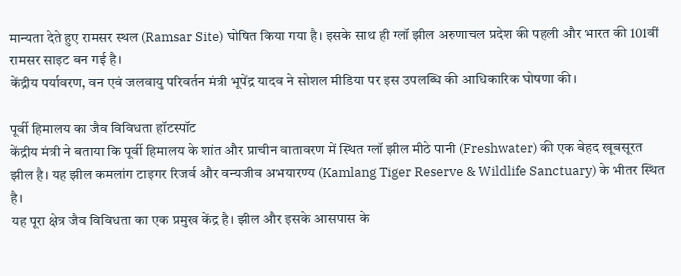मान्यता देते हुए रामसर स्थल (Ramsar Site) घोषित किया गया है। इसके साथ ही ग्लॉ झील अरुणाचल प्रदेश की पहली और भारत की 101वीं रामसर साइट बन गई है।
केंद्रीय पर्यावरण, वन एवं जलवायु परिवर्तन मंत्री भूपेंद्र यादव ने सोशल मीडिया पर इस उपलब्धि की आधिकारिक घोषणा की।

पूर्वी हिमालय का जैव विविधता हॉटस्पॉट
केंद्रीय मंत्री ने बताया कि पूर्वी हिमालय के शांत और प्राचीन वातावरण में स्थित ग्लॉ झील मीठे पानी (Freshwater) की एक बेहद खूबसूरत झील है। यह झील कमलांग टाइगर रिजर्व और वन्यजीव अभयारण्य (Kamlang Tiger Reserve & Wildlife Sanctuary) के भीतर स्थित है।
यह पूरा क्षेत्र जैव विविधता का एक प्रमुख केंद्र है। झील और इसके आसपास के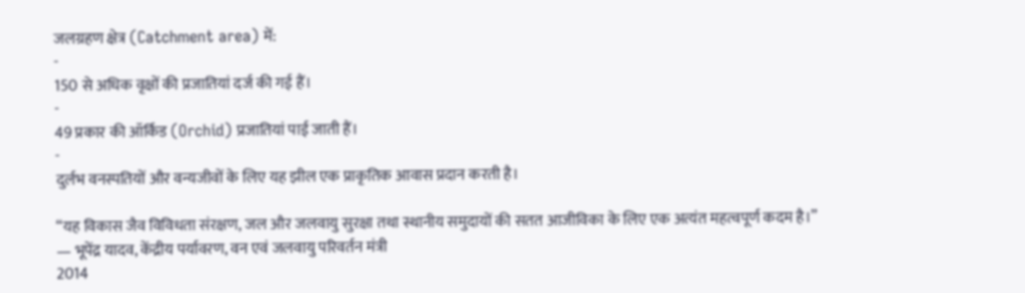जलग्रहण क्षेत्र (Catchment area) में:
-
150 से अधिक वृक्षों की प्रजातियां दर्ज की गई हैं।
-
49 प्रकार की ऑर्किड (Orchid) प्रजातियां पाई जाती हैं।
-
दुर्लभ वनस्पतियों और वन्यजीवों के लिए यह झील एक प्राकृतिक आवास प्रदान करती है।

“यह विकास जैव विविधता संरक्षण, जल और जलवायु सुरक्षा तथा स्थानीय समुदायों की सतत आजीविका के लिए एक अत्यंत महत्वपूर्ण कदम है।”
— भूपेंद्र यादव, केंद्रीय पर्यावरण, वन एवं जलवायु परिवर्तन मंत्री
2014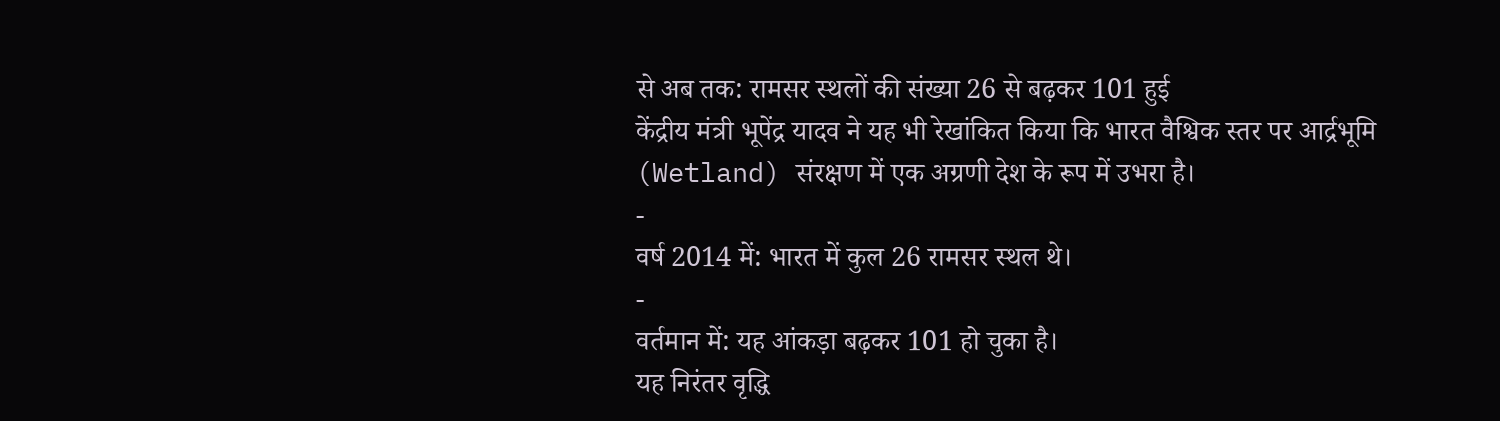से अब तक: रामसर स्थलों की संख्या 26 से बढ़कर 101 हुई
केंद्रीय मंत्री भूपेंद्र यादव ने यह भी रेखांकित किया कि भारत वैश्विक स्तर पर आर्द्रभूमि (Wetland) संरक्षण में एक अग्रणी देश के रूप में उभरा है।
-
वर्ष 2014 में: भारत में कुल 26 रामसर स्थल थे।
-
वर्तमान में: यह आंकड़ा बढ़कर 101 हो चुका है।
यह निरंतर वृद्धि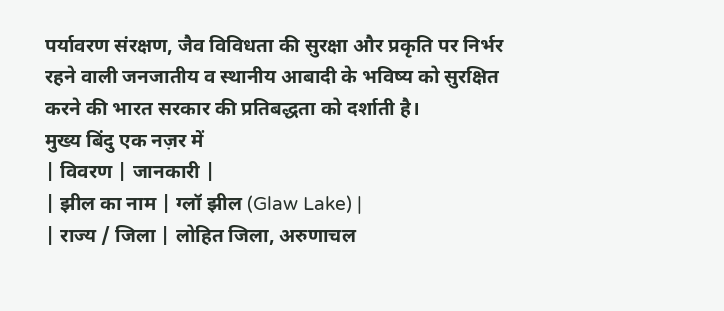पर्यावरण संरक्षण, जैव विविधता की सुरक्षा और प्रकृति पर निर्भर रहने वाली जनजातीय व स्थानीय आबादी के भविष्य को सुरक्षित करने की भारत सरकार की प्रतिबद्धता को दर्शाती है।
मुख्य बिंदु एक नज़र में
| विवरण | जानकारी |
| झील का नाम | ग्लॉ झील (Glaw Lake) |
| राज्य / जिला | लोहित जिला, अरुणाचल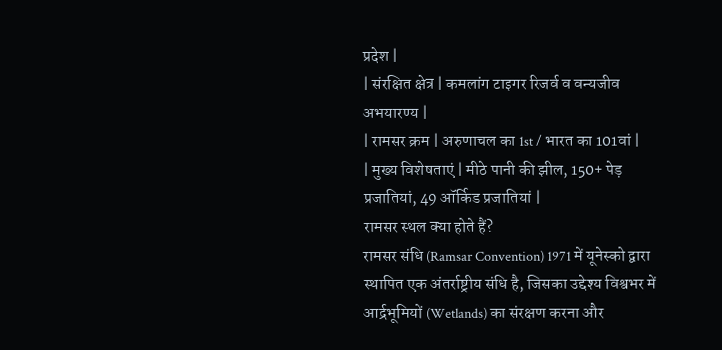प्रदेश |
| संरक्षित क्षेत्र | कमलांग टाइगर रिजर्व व वन्यजीव अभयारण्य |
| रामसर क्रम | अरुणाचल का 1st / भारत का 101वां |
| मुख्य विशेषताएं | मीठे पानी की झील, 150+ पेड़ प्रजातियां, 49 ऑर्किड प्रजातियां |
रामसर स्थल क्या होते हैं?
रामसर संधि (Ramsar Convention) 1971 में यूनेस्को द्वारा स्थापित एक अंतर्राष्ट्रीय संधि है, जिसका उद्देश्य विश्वभर में आर्द्रभूमियों (Wetlands) का संरक्षण करना और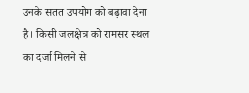उनके सतत उपयोग को बढ़ावा देना है। किसी जलक्षेत्र को रामसर स्थल का दर्जा मिलने से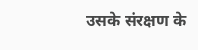उसके संरक्षण के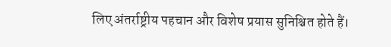लिए अंतर्राष्ट्रीय पहचान और विशेष प्रयास सुनिश्चित होते हैं।